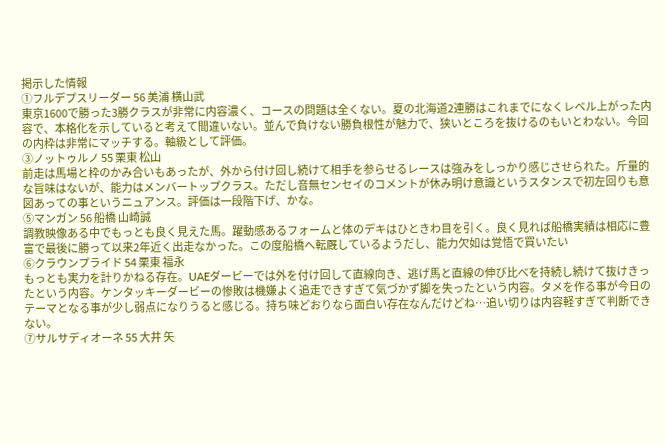掲示した情報
①フルデプスリーダー 56 美浦 横山武
東京1600で勝った3勝クラスが非常に内容濃く、コースの問題は全くない。夏の北海道2連勝はこれまでになくレベル上がった内容で、本格化を示していると考えて間違いない。並んで負けない勝負根性が魅力で、狭いところを抜けるのもいとわない。今回の内枠は非常にマッチする。軸級として評価。
③ノットゥルノ 55 栗東 松山
前走は馬場と枠のかみ合いもあったが、外から付け回し続けて相手を参らせるレースは強みをしっかり感じさせられた。斤量的な旨味はないが、能力はメンバートップクラス。ただし音無センセイのコメントが休み明け意識というスタンスで初左回りも意図あっての事というニュアンス。評価は一段階下げ、かな。
⑤マンガン 56 船橋 山崎誠
調教映像ある中でもっとも良く見えた馬。躍動感あるフォームと体のデキはひときわ目を引く。良く見れば船橋実績は相応に豊富で最後に勝って以来2年近く出走なかった。この度船橋へ転厩しているようだし、能力欠如は覚悟で買いたい
⑥クラウンプライド 54 栗東 福永
もっとも実力を計りかねる存在。UAEダービーでは外を付け回して直線向き、逃げ馬と直線の伸び比べを持続し続けて抜けきったという内容。ケンタッキーダービーの惨敗は機嫌よく追走できすぎて気づかず脚を失ったという内容。タメを作る事が今日のテーマとなる事が少し弱点になりうると感じる。持ち味どおりなら面白い存在なんだけどね…追い切りは内容軽すぎて判断できない。
⑦サルサディオーネ 55 大井 矢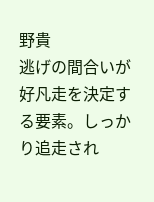野貴
逃げの間合いが好凡走を決定する要素。しっかり追走され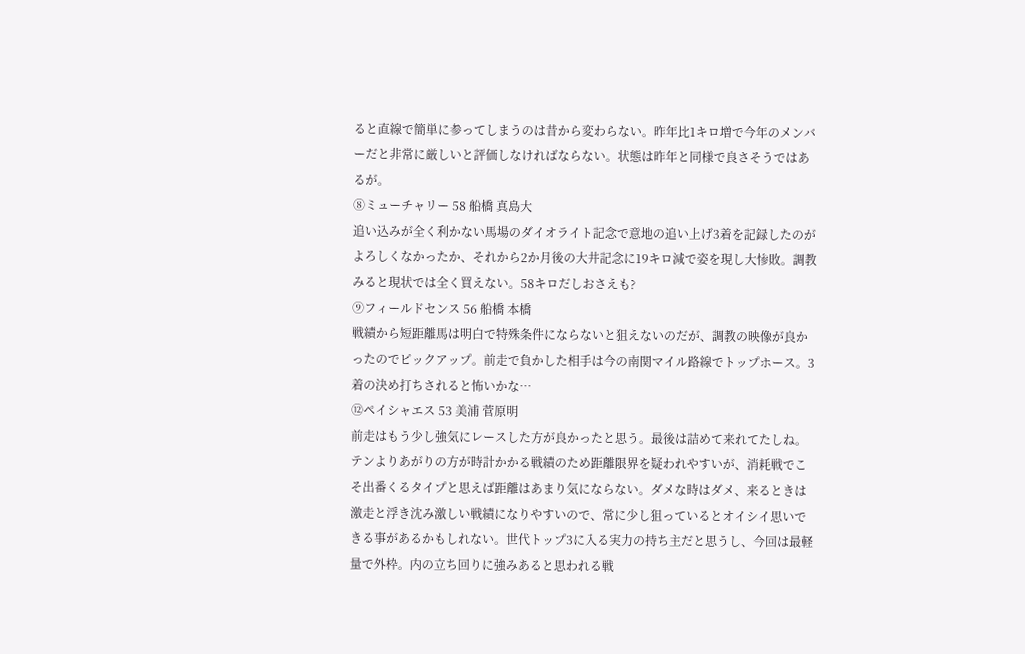ると直線で簡単に参ってしまうのは昔から変わらない。昨年比1キロ増で今年のメンバーだと非常に厳しいと評価しなければならない。状態は昨年と同様で良さそうではあるが。
⑧ミューチャリー 58 船橋 真島大
追い込みが全く利かない馬場のダイオライト記念で意地の追い上げ3着を記録したのがよろしくなかったか、それから2か月後の大井記念に19キロ減で姿を現し大惨敗。調教みると現状では全く買えない。58キロだしおさえも?
➈フィールドセンス 56 船橋 本橋
戦績から短距離馬は明白で特殊条件にならないと狙えないのだが、調教の映像が良かったのでピックアップ。前走で負かした相手は今の南関マイル路線でトップホース。3着の決め打ちされると怖いかな…
⑫ペイシャエス 53 美浦 菅原明
前走はもう少し強気にレースした方が良かったと思う。最後は詰めて来れてたしね。テンよりあがりの方が時計かかる戦績のため距離限界を疑われやすいが、消耗戦でこそ出番くるタイプと思えば距離はあまり気にならない。ダメな時はダメ、来るときは激走と浮き沈み激しい戦績になりやすいので、常に少し狙っているとオイシイ思いできる事があるかもしれない。世代トップ3に入る実力の持ち主だと思うし、今回は最軽量で外枠。内の立ち回りに強みあると思われる戦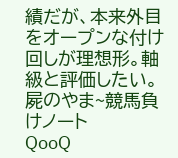績だが、本来外目をオープンな付け回しが理想形。軸級と評価したい。
屍のやま~競馬負けノート
QooQ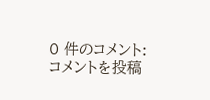0 件のコメント:
コメントを投稿